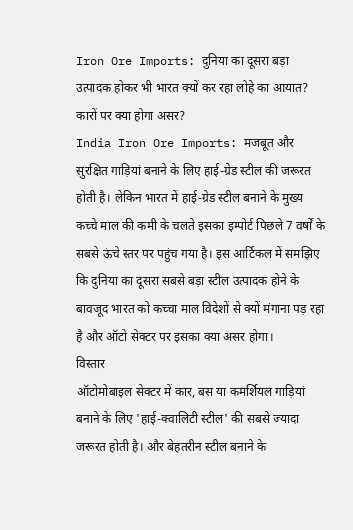Iron Ore Imports: दुनिया का दूसरा बड़ा उत्पादक होकर भी भारत क्यों कर रहा लोहे का आयात? कारों पर क्या होगा असर?
India Iron Ore Imports: मजबूत और सुरक्षित गाड़ियां बनाने के लिए हाई-ग्रेड स्टील की जरूरत होती है। लेकिन भारत में हाई-ग्रेड स्टील बनाने के मुख्य कच्चे माल की कमी के चलते इसका इम्पोर्ट पिछले 7 वर्षों के सबसे ऊंचे स्तर पर पहुंच गया है। इस आर्टिकल में समझिए कि दुनिया का दूसरा सबसे बड़ा स्टील उत्पादक होने के बावजूद भारत को कच्चा माल विदेशों से क्यों मंगाना पड़ रहा है और ऑटो सेक्टर पर इसका क्या असर होगा।
विस्तार
ऑटोमोबाइल सेक्टर में कार, बस या कमर्शियल गाड़ियां बनाने के लिए 'हाई-क्वालिटी स्टील' की सबसे ज्यादा जरूरत होती है। और बेहतरीन स्टील बनाने के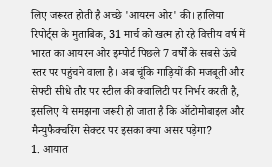लिए जरूरत होती है अच्छे 'आयरन ओर' की। हालिया रिपोर्ट्स के मुताबिक, 31 मार्च को खत्म हो रहे वित्तीय वर्ष में भारत का आयरन ओर इम्पोर्ट पिछले 7 वर्षों के सबसे ऊंचे स्तर पर पहुंचने वाला है। अब चूंकि गाड़ियों की मजबूती और सेफ्टी सीधे तौर पर स्टील की क्वालिटी पर निर्भर करती है, इसलिए ये समझना जरूरी हो जाता है कि ऑटोमोबाइल और मैन्युफैक्चरिंग सेक्टर पर इसका क्या असर पड़ेगा?
1. आयात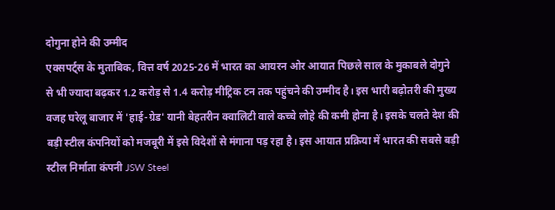दोगुना होने की उम्मीद
एक्सपर्ट्स के मुताबिक, वित्त वर्ष 2025-26 में भारत का आयरन ओर आयात पिछले साल के मुकाबले दोगुने से भी ज्यादा बढ़कर 1.2 करोड़ से 1.4 करोड़ मीट्रिक टन तक पहुंचने की उम्मीद है। इस भारी बढ़ोतरी की मुख्य वजह घरेलू बाजार में 'हाई-ग्रेड' यानी बेहतरीन क्वालिटी वाले कच्चे लोहे की कमी होना है। इसके चलते देश की बड़ी स्टील कंपनियों को मजबूरी में इसे विदेशों से मंगाना पड़ रहा है। इस आयात प्रक्रिया में भारत की सबसे बड़ी स्टील निर्माता कंपनी JSW Steel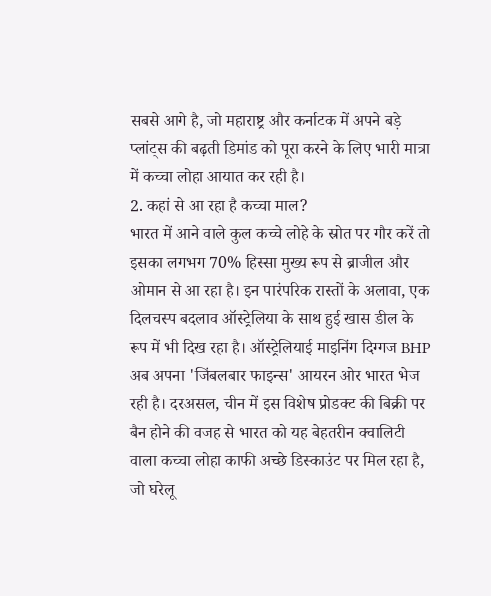सबसे आगे है, जो महाराष्ट्र और कर्नाटक में अपने बड़े प्लांट्स की बढ़ती डिमांड को पूरा करने के लिए भारी मात्रा में कच्चा लोहा आयात कर रही है।
2. कहां से आ रहा है कच्चा माल?
भारत में आने वाले कुल कच्चे लोहे के स्रोत पर गौर करें तो इसका लगभग 70% हिस्सा मुख्य रूप से ब्राजील और ओमान से आ रहा है। इन पारंपरिक रास्तों के अलावा, एक दिलचस्प बदलाव ऑस्ट्रेलिया के साथ हुई खास डील के रूप में भी दिख रहा है। ऑस्ट्रेलियाई माइनिंग दिग्गज BHP अब अपना 'जिंबलबार फाइन्स' आयरन ओर भारत भेज रही है। दरअसल, चीन में इस विशेष प्रोडक्ट की बिक्री पर बैन होने की वजह से भारत को यह बेहतरीन क्वालिटी वाला कच्चा लोहा काफी अच्छे डिस्काउंट पर मिल रहा है, जो घरेलू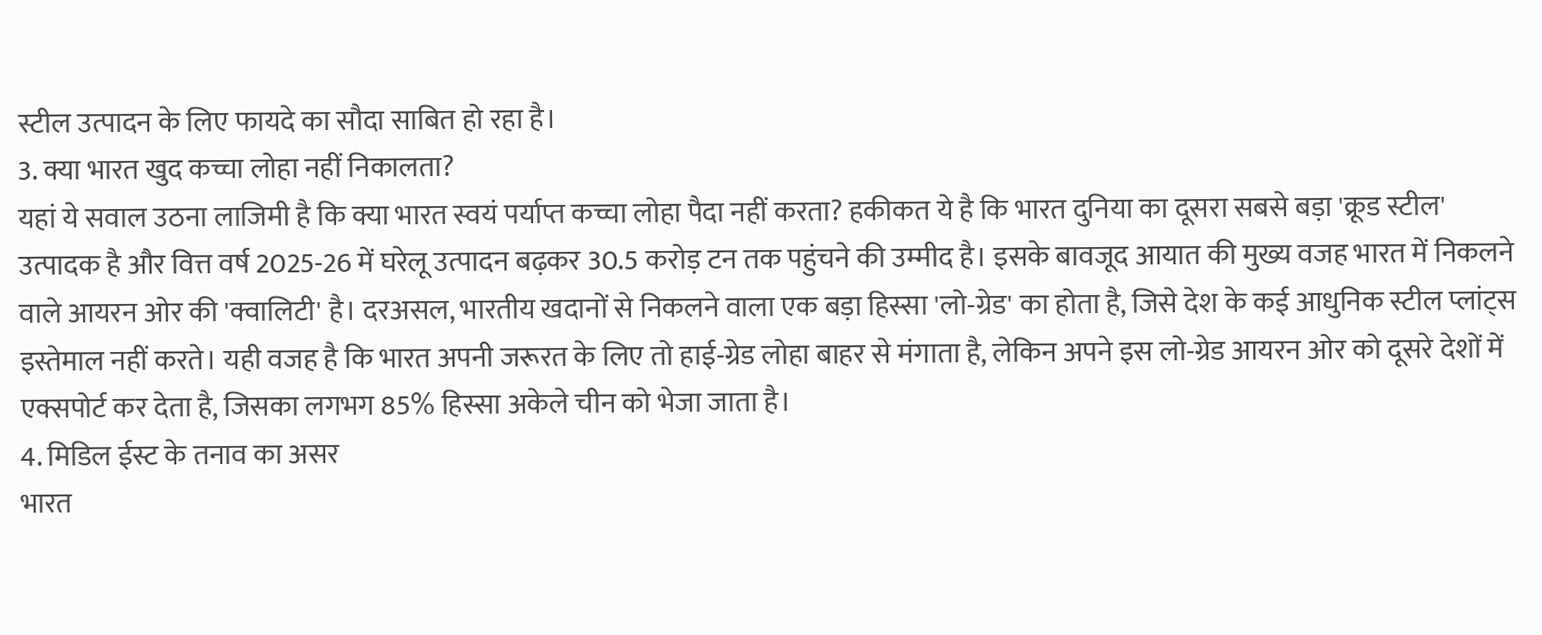स्टील उत्पादन के लिए फायदे का सौदा साबित हो रहा है।
3. क्या भारत खुद कच्चा लोहा नहीं निकालता?
यहां ये सवाल उठना लाजिमी है कि क्या भारत स्वयं पर्याप्त कच्चा लोहा पैदा नहीं करता? हकीकत ये है कि भारत दुनिया का दूसरा सबसे बड़ा 'क्रूड स्टील' उत्पादक है और वित्त वर्ष 2025-26 में घरेलू उत्पादन बढ़कर 30.5 करोड़ टन तक पहुंचने की उम्मीद है। इसके बावजूद आयात की मुख्य वजह भारत में निकलने वाले आयरन ओर की 'क्वालिटी' है। दरअसल, भारतीय खदानों से निकलने वाला एक बड़ा हिस्सा 'लो-ग्रेड' का होता है, जिसे देश के कई आधुनिक स्टील प्लांट्स इस्तेमाल नहीं करते। यही वजह है कि भारत अपनी जरूरत के लिए तो हाई-ग्रेड लोहा बाहर से मंगाता है, लेकिन अपने इस लो-ग्रेड आयरन ओर को दूसरे देशों में एक्सपोर्ट कर देता है, जिसका लगभग 85% हिस्सा अकेले चीन को भेजा जाता है।
4. मिडिल ईस्ट के तनाव का असर
भारत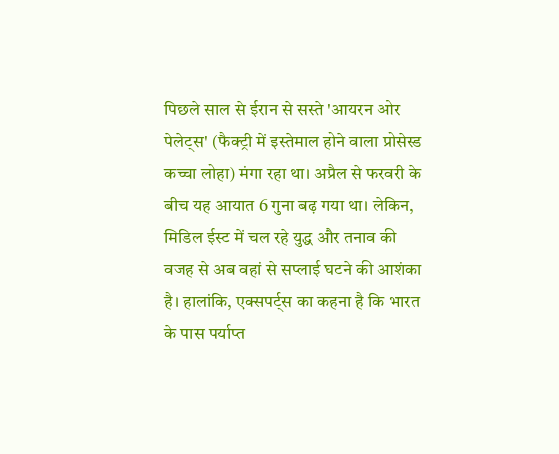पिछले साल से ईरान से सस्ते 'आयरन ओर पेलेट्स' (फैक्ट्री में इस्तेमाल होने वाला प्रोसेस्ड कच्चा लोहा) मंगा रहा था। अप्रैल से फरवरी के बीच यह आयात 6 गुना बढ़ गया था। लेकिन, मिडिल ईस्ट में चल रहे युद्ध और तनाव की वजह से अब वहां से सप्लाई घटने की आशंका है। हालांकि, एक्सपर्ट्स का कहना है कि भारत के पास पर्याप्त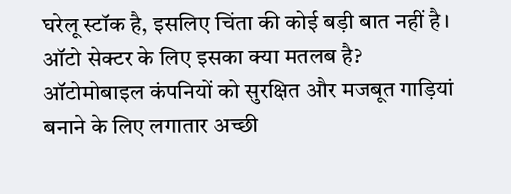घरेलू स्टॉक है, इसलिए चिंता की कोई बड़ी बात नहीं है।
ऑटो सेक्टर के लिए इसका क्या मतलब है?
ऑटोमोबाइल कंपनियों को सुरक्षित और मजबूत गाड़ियां बनाने के लिए लगातार अच्छी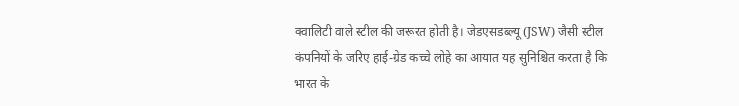क्वालिटी वाले स्टील की जरूरत होती है। जेडएसडब्ल्यू (JSW) जैसी स्टील कंपनियों के जरिए हाई-ग्रेड कच्चे लोहे का आयात यह सुनिश्चित करता है कि भारत के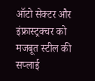ऑटो सेक्टर और इंफ्रास्ट्रक्चर को मजबूत स्टील की सप्लाई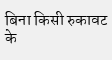बिना किसी रुकावट के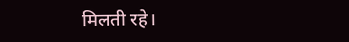मिलती रहे।